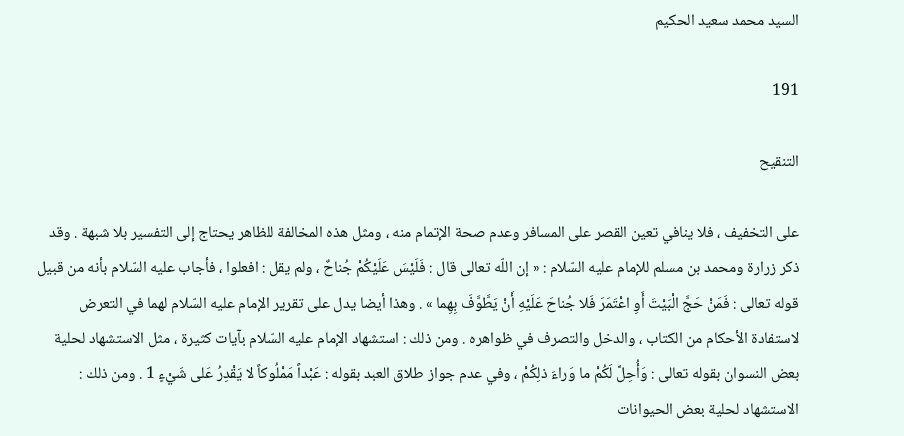السيد محمد سعيد الحكيم

191

التنقيح

على التخفيف ، فلا ينافي تعين القصر على المسافر وعدم صحة الإتمام منه ، ومثل هذه المخالفة للظاهر يحتاج إلى التفسير بلا شبهة . وقد ذكر زرارة ومحمد بن مسلم للإمام عليه السّلام : « إن اللّه تعالى قال : فَلَيْسَ عَلَيْكُمْ جُناحٌ ، ولم يقل : افعلوا ، فأجاب عليه السّلام بأنه من قبيل قوله تعالى : فَمَنْ حَجَّ الْبَيْتَ أَوِ اعْتَمَرَ فَلا جُناحَ عَلَيْهِ أَنْ يَطَّوَّفَ بِهِما » . وهذا أيضا يدل على تقرير الإمام عليه السّلام لهما في التعرض لاستفادة الأحكام من الكتاب ، والدخل والتصرف في ظواهره . ومن ذلك : استشهاد الإمام عليه السّلام بآيات كثيرة ، مثل الاستشهاد لحلية بعض النسوان بقوله تعالى : وَأُحِلَّ لَكُمْ ما وَراءَ ذلِكُمْ ، وفي عدم جواز طلاق العبد بقوله : عَبْداً مَمْلُوكاً لا يَقْدِرُ عَلى شَيْءٍ 1 . ومن ذلك : الاستشهاد لحلية بعض الحيوانات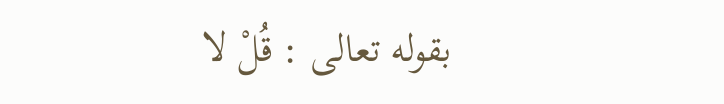بقوله تعالى : قُلْ لا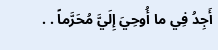أَجِدُ فِي ما أُوحِيَ إِلَيَّ مُحَرَّماً . .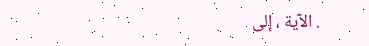. الآية ، إلى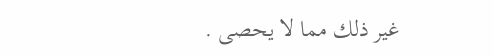غير ذلك مما لا يحصى .